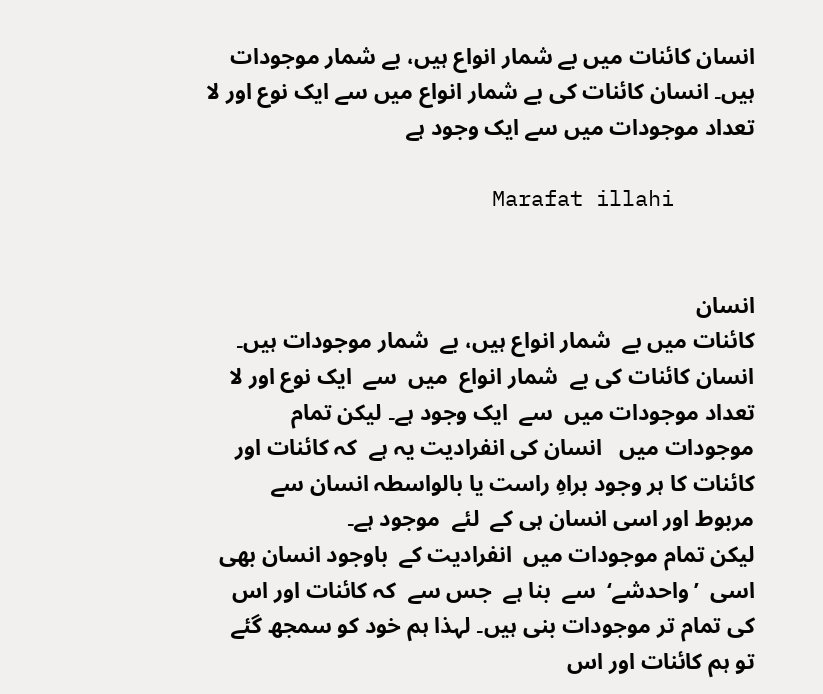انسان کائنات میں بے شمار انواع ہیں، بے شمار موجودات ہیں۔ انسان کائنات کی بے شمار انواع میں سے ایک نوع اور لا تعداد موجودات میں سے ایک وجود ہے

                      Marafat illahi


انسان
کائنات میں بے  شمار انواع ہیں، بے  شمار موجودات ہیں۔
انسان کائنات کی بے  شمار انواع  میں  سے  ایک نوع اور لا تعداد موجودات میں  سے  ایک وجود ہے۔ لیکن تمام موجودات میں   انسان کی انفرادیت یہ ہے  کہ کائنات اور کائنات کا ہر وجود براہِ راست یا بالواسطہ انسان سے  مربوط اور اسی انسان ہی کے  لئے  موجود ہے۔
لیکن تمام موجودات میں  انفرادیت کے  باوجود انسان بھی اسی  ’واحدشے‘  سے  بنا ہے  جس سے  کہ کائنات اور اس کی تمام تر موجودات بنی ہیں۔ لہذا ہم خود کو سمجھ گئے  تو ہم کائنات اور اس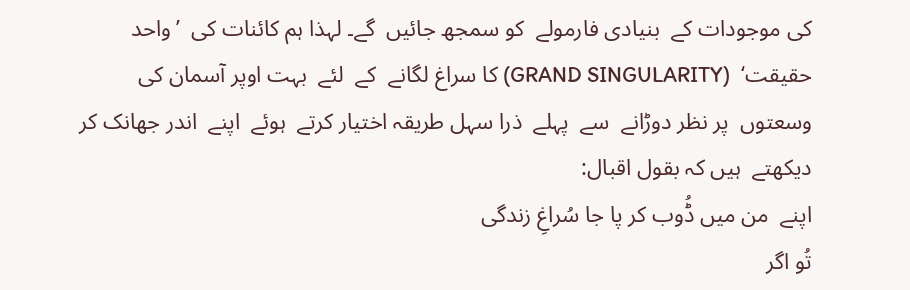کی موجودات کے  بنیادی فارمولے  کو سمجھ جائیں  گے۔ لہذا ہم کائنات کی  ’واحد حقیقت‘  (GRAND SINGULARITY) کا سراغ لگانے  کے  لئے  بہت اوپر آسمان کی وسعتوں  پر نظر دوڑانے  سے  پہلے  ذرا سہل طریقہ اختیار کرتے  ہوئے  اپنے  اندر جھانک کر دیکھتے  ہیں کہ بقول اقبال:
اپنے  من میں ڈُوب کر پا جا سُراغِ زندگی
تُو اگر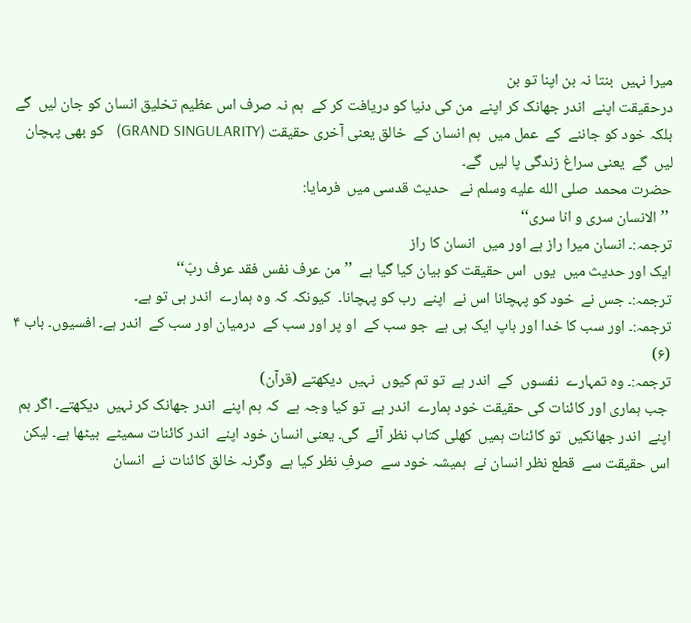میرا نہیں  بنتا نہ بن اپنا تو بن
درحقیقت اپنے  اندر جھانک کر اپنے  من کی دنیا کو دریافت کر کے  ہم نہ صرف اس عظیم تخلیق انسان کو جان لیں  گے  بلکہ خود کو جاننے  کے  عمل میں  ہم انسان کے  خالق یعنی آخری حقیقت (GRAND SINGULARITY)   کو بھی پہچان لیں  گے  یعنی سراغ زندگی پا لیں  گے۔
حضرت محمد  صلى الله عليه وسلم نے   حدیث قدسی میں  فرمایا:
 ’’الانسان سری و انا سری‘‘
ترجمہ:۔ انسان میرا راز ہے اور میں  انسان کا راز
ایک اور حدیث میں  یوں  اس حقیقت کو بیان کیا گیا ہے  ’’من عرف نفس فقد عرف ربّ‘‘
ترجمہ:۔ جس نے  خود کو پہچانا اس نے  اپنے  رب کو پہچانا۔  کیونکہ کہ وہ ہمارے  اندر ہی تو ہے۔
ترجمہ:۔ اور سب کا خدا اور باپ ایک ہی ہے  جو سب کے  او پر اور سب کے  درمیان اور سب کے  اندر ہے۔ افسیوں۔ باب ۴ (۶)
ترجمہ:۔ وہ تمہارے  نفسوں  کے  اندر ہے  تو تم کیوں  نہیں  دیکھتے (قرآن)
 جب ہماری اور کائنات کی حقیقت خود ہمارے  اندر ہے  تو کیا وجہ ہے  کہ ہم اپنے  اندر جھانک کر نہیں  دیکھتے۔ اگر ہم اپنے  اندر جھانکیں  تو کائنات ہمیں  کھلی کتاب نظر آئے  گی۔ یعنی انسان خود اپنے  اندر کائنات سمیٹے  بیٹھا ہے۔ لیکن اس حقیقت سے  قطع نظر انسان نے  ہمیشہ خود سے  صرفِ نظر کیا ہے  وگرنہ خالق کائنات نے  انسان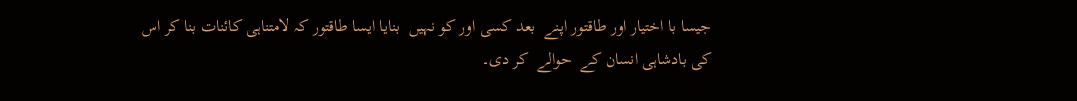جیسا با اختیار اور طاقتور اپنے  بعد کسی اور کو نہیں  بنایا ایسا طاقتور کہ لامتناہی کائنات بنا کر اس کی بادشاہی انسان کے  حوالے  کر دی۔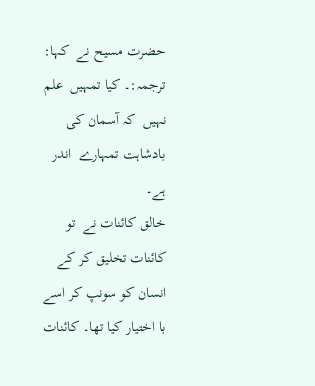حضرت مسیح نے  کہا: ترجمہ:۔ کیا تمہیں  علم نہیں  کہ آسمان کی بادشاہت تمہارے  اندر ہے۔
خالق کائنات نے  تو کائنات تخلیق کر کے  انسان کو سونپ کر اسے  با اختیار کیا تھا۔ کائنات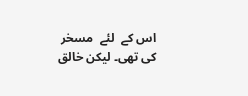اس کے  لئے  مسخر کی تھی۔ لیکن خالق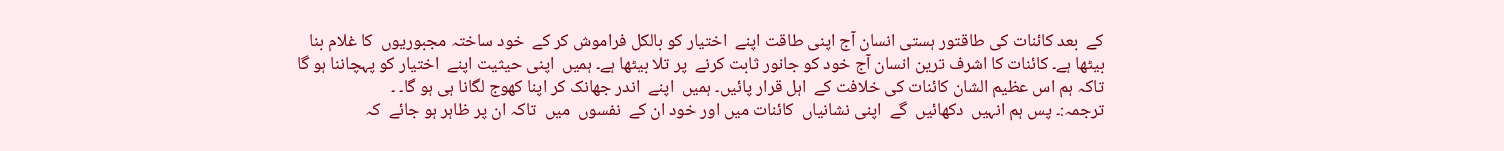کے  بعد کائنات کی طاقتور ہستی انسان آج اپنی طاقت اپنے  اختیار کو بالکل فراموش کر کے  خود ساختہ مجبوریوں  کا غلام بنا بیٹھا ہے۔ کائنات کا اشرف ترین انسان آج خود کو جانور ثابت کرنے  پر تلا بیٹھا ہے۔ ہمیں  اپنی حیثیت اپنے  اختیار کو پہچاننا ہو گا تاکہ ہم اس عظیم الشان کائنات کی خلافت کے  اہل قرار پائیں۔ ہمیں  اپنے  اندر جھانک کر اپنا کھوج لگانا ہی ہو گا۔ ۔
ترجمہ:۔ پس ہم انہیں  دکھائیں  گے  اپنی نشانیاں  کائنات میں اور خود ان کے  نفسوں  میں  تاکہ ان پر ظاہر ہو جائے  کہ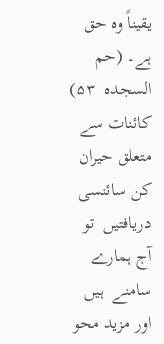یقیناً وہ حق ہے۔ (حم السجدہ  ۵۳)
کائنات سے  متعلق حیران کن سائنسی دریافتیں  تو آج ہمارے  سامنے  ہیں اور مزید محو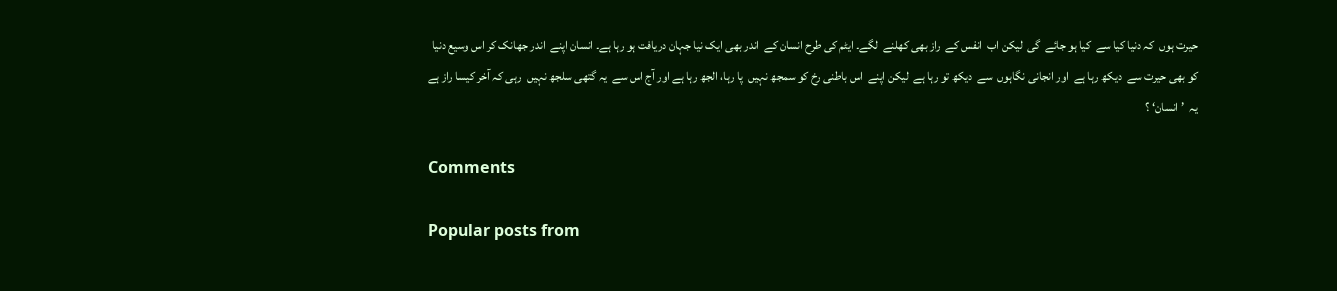حیرت ہوں  کہ دنیا کیا سے  کیا ہو جائے  گی  لیکن اب  انفس کے  راز بھی کھلنے  لگے۔ ایٹم کی طرح انسان کے  اندر بھی ایک نیا جہان دریافت ہو رہا ہے۔ انسان اپنے  اندر جھانک کر اس وسیع دنیا کو بھی حیرت سے  دیکھ رہا ہے  اور انجانی نگاہوں  سے  دیکھ تو رہا ہے  لیکن اپنے  اس باطنی رخ کو سمجھ نہیں  پا رہا، الجھ رہا ہے اور آج اس سے  یہ گتھی سلجھ نہیں  رہی کہ آخر کیسا راز ہے  یہ  ’انسان‘ ؟

Comments

Popular posts from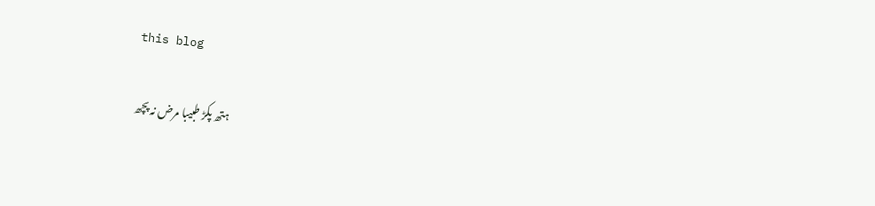this blog

ہتھ پکڑ طبیبا مرض نہ پچھ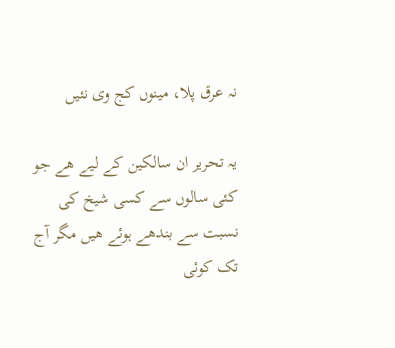نہ عرق پلا، مینوں کج وی نئیں

یہ تحریر ان سالکین کے لیے ھے جو کئی سالوں سے کسی شیخ کی نسبت سے بندھے ہوئے ھیں مگر آج تک کوئی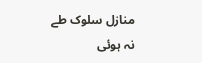منازل سلوک طے نہ ہوئی